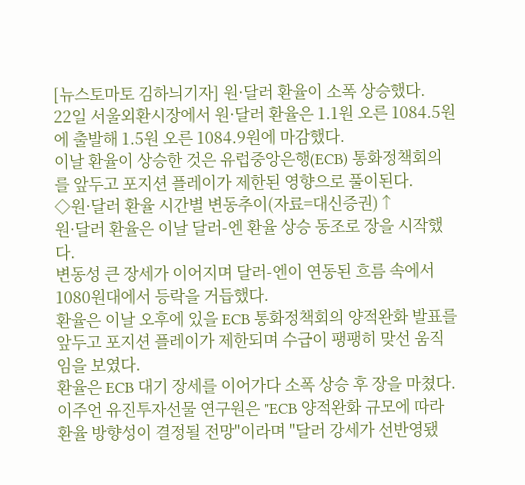[뉴스토마토 김하늬기자] 원·달러 환율이 소폭 상승했다.
22일 서울외환시장에서 원·달러 환율은 1.1원 오른 1084.5원에 출발해 1.5원 오른 1084.9원에 마감했다.
이날 환율이 상승한 것은 유럽중앙은행(ECB) 통화정책회의를 앞두고 포지션 플레이가 제한된 영향으로 풀이된다.
◇원·달러 환율 시간별 변동추이(자료=대신증권)↑
원·달러 환율은 이날 달러-엔 환율 상승 동조로 장을 시작했다.
변동성 큰 장세가 이어지며 달러-엔이 연동된 흐름 속에서 1080원대에서 등락을 거듭했다.
환율은 이날 오후에 있을 ECB 통화정책회의 양적완화 발표를 앞두고 포지션 플레이가 제한되며 수급이 팽팽히 맞선 움직임을 보였다.
환율은 ECB 대기 장세를 이어가다 소폭 상승 후 장을 마쳤다.
이주언 유진투자선물 연구원은 "ECB 양적완화 규모에 따라 환율 방향성이 결정될 전망"이라며 "달러 강세가 선반영됐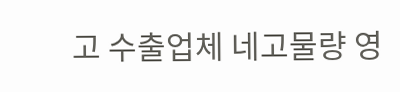고 수출업체 네고물량 영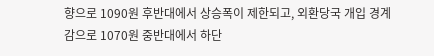향으로 1090원 후반대에서 상승폭이 제한되고, 외환당국 개입 경계감으로 1070원 중반대에서 하단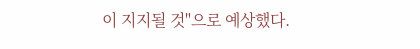이 지지될 것"으로 예상했다.